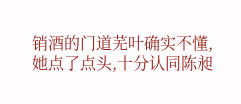销酒的门道芜叶确实不懂,她点了点头,十分认同陈昶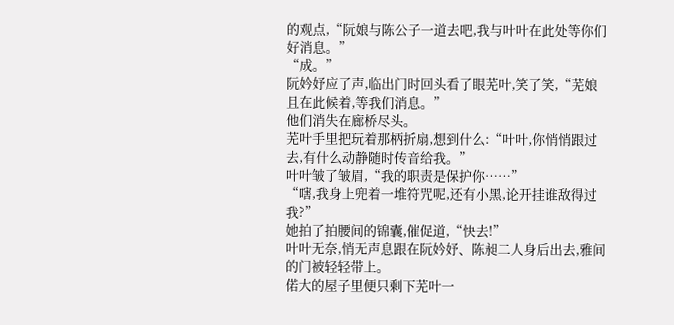的观点,“阮娘与陈公子一道去吧,我与叶叶在此处等你们好消息。”
“成。”
阮妗妤应了声,临出门时回头看了眼芜叶,笑了笑,“芜娘且在此候着,等我们消息。”
他们消失在廊桥尽头。
芜叶手里把玩着那柄折扇,想到什么:“叶叶,你悄悄跟过去,有什么动静随时传音给我。”
叶叶皱了皱眉,“我的职责是保护你……”
“嗐,我身上兜着一堆符咒呢,还有小黑,论开挂谁敌得过我?”
她拍了拍腰间的锦囊,催促道,“快去!”
叶叶无奈,悄无声息跟在阮妗妤、陈昶二人身后出去,雅间的门被轻轻带上。
偌大的屋子里便只剩下芜叶一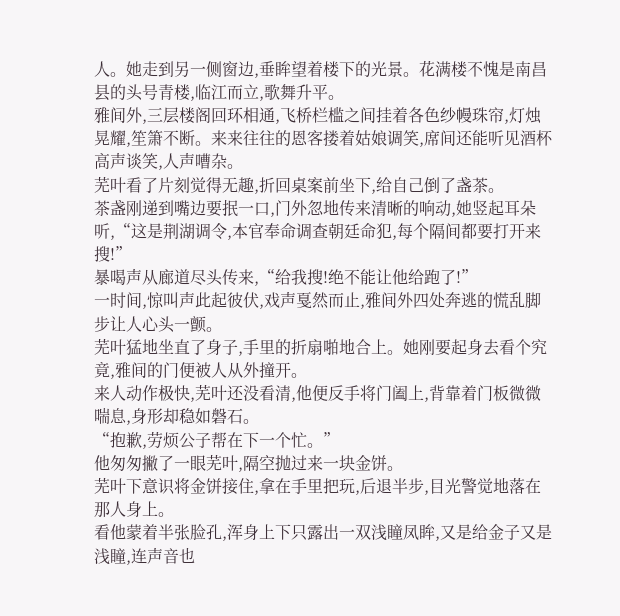人。她走到另一侧窗边,垂眸望着楼下的光景。花满楼不愧是南昌县的头号青楼,临江而立,歌舞升平。
雅间外,三层楼阁回环相通,飞桥栏槛之间挂着各色纱幔珠帘,灯烛晃耀,笙箫不断。来来往往的恩客搂着姑娘调笑,席间还能听见酒杯高声谈笑,人声嘈杂。
芜叶看了片刻觉得无趣,折回桌案前坐下,给自己倒了盏茶。
茶盏刚递到嘴边要抿一口,门外忽地传来清晰的响动,她竖起耳朵听,“这是荆湖调令,本官奉命调查朝廷命犯,每个隔间都要打开来搜!”
暴喝声从廊道尽头传来,“给我搜!绝不能让他给跑了!”
一时间,惊叫声此起彼伏,戏声戛然而止,雅间外四处奔逃的慌乱脚步让人心头一颤。
芜叶猛地坐直了身子,手里的折扇啪地合上。她刚要起身去看个究竟,雅间的门便被人从外撞开。
来人动作极快,芜叶还没看清,他便反手将门阖上,背靠着门板微微喘息,身形却稳如磐石。
“抱歉,劳烦公子帮在下一个忙。”
他匆匆撇了一眼芜叶,隔空抛过来一块金饼。
芜叶下意识将金饼接住,拿在手里把玩,后退半步,目光警觉地落在那人身上。
看他蒙着半张脸孔,浑身上下只露出一双浅瞳凤眸,又是给金子又是浅瞳,连声音也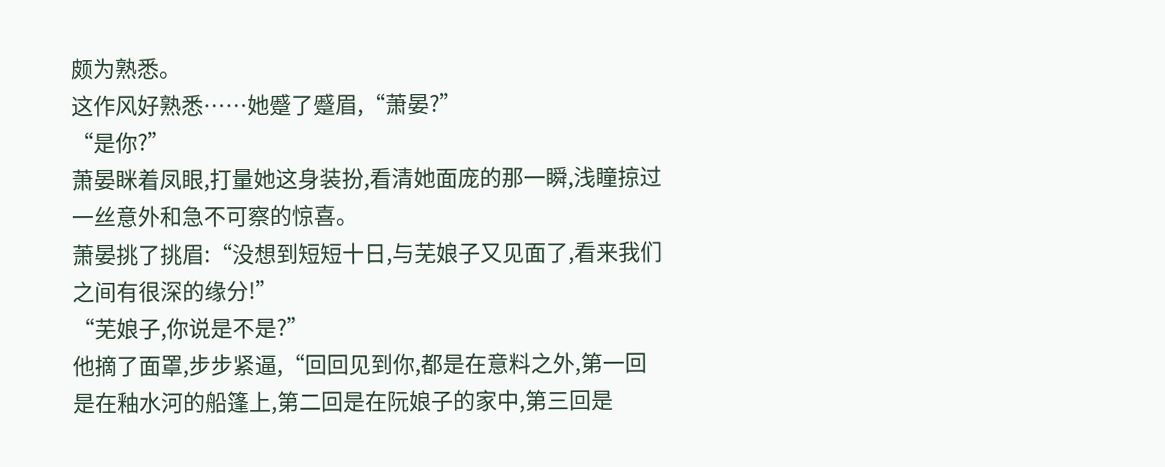颇为熟悉。
这作风好熟悉……她蹙了蹙眉,“萧晏?”
“是你?”
萧晏眯着凤眼,打量她这身装扮,看清她面庞的那一瞬,浅瞳掠过一丝意外和急不可察的惊喜。
萧晏挑了挑眉:“没想到短短十日,与芜娘子又见面了,看来我们之间有很深的缘分!”
“芜娘子,你说是不是?”
他摘了面罩,步步紧逼,“回回见到你,都是在意料之外,第一回是在釉水河的船篷上,第二回是在阮娘子的家中,第三回是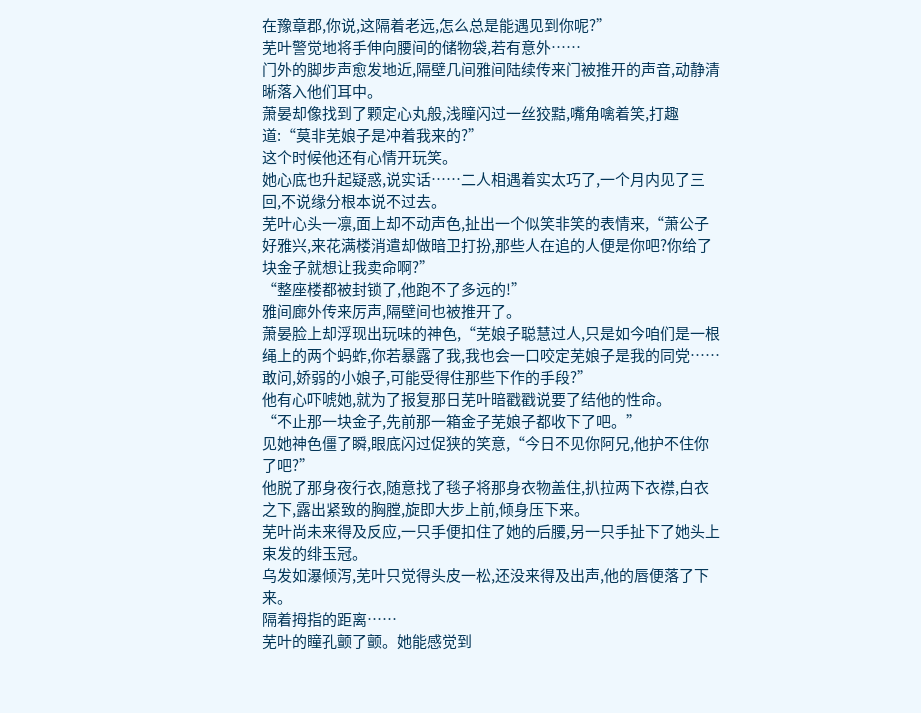在豫章郡,你说,这隔着老远,怎么总是能遇见到你呢?”
芜叶警觉地将手伸向腰间的储物袋,若有意外……
门外的脚步声愈发地近,隔壁几间雅间陆续传来门被推开的声音,动静清晰落入他们耳中。
萧晏却像找到了颗定心丸般,浅瞳闪过一丝狡黠,嘴角噙着笑,打趣道:“莫非芜娘子是冲着我来的?”
这个时候他还有心情开玩笑。
她心底也升起疑惑,说实话……二人相遇着实太巧了,一个月内见了三回,不说缘分根本说不过去。
芜叶心头一凛,面上却不动声色,扯出一个似笑非笑的表情来,“萧公子好雅兴,来花满楼消遣却做暗卫打扮,那些人在追的人便是你吧?你给了块金子就想让我卖命啊?”
“整座楼都被封锁了,他跑不了多远的!”
雅间廊外传来厉声,隔壁间也被推开了。
萧晏脸上却浮现出玩味的神色,“芜娘子聪慧过人,只是如今咱们是一根绳上的两个蚂蚱,你若暴露了我,我也会一口咬定芜娘子是我的同党……敢问,娇弱的小娘子,可能受得住那些下作的手段?”
他有心吓唬她,就为了报复那日芜叶暗戳戳说要了结他的性命。
“不止那一块金子,先前那一箱金子芜娘子都收下了吧。”
见她神色僵了瞬,眼底闪过促狭的笑意,“今日不见你阿兄,他护不住你了吧?”
他脱了那身夜行衣,随意找了毯子将那身衣物盖住,扒拉两下衣襟,白衣之下,露出紧致的胸膛,旋即大步上前,倾身压下来。
芜叶尚未来得及反应,一只手便扣住了她的后腰,另一只手扯下了她头上束发的绯玉冠。
乌发如瀑倾泻,芜叶只觉得头皮一松,还没来得及出声,他的唇便落了下来。
隔着拇指的距离……
芜叶的瞳孔颤了颤。她能感觉到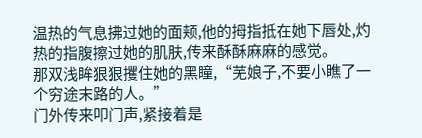温热的气息拂过她的面颊,他的拇指抵在她下唇处,灼热的指腹擦过她的肌肤,传来酥酥麻麻的感觉。
那双浅眸狠狠攫住她的黑瞳,“芜娘子,不要小瞧了一个穷途末路的人。”
门外传来叩门声,紧接着是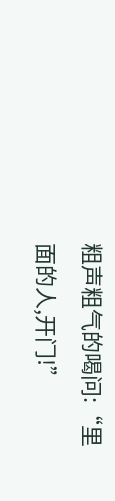粗声粗气的喝问:“里面的人,开门!”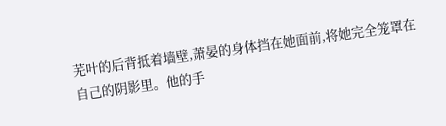芜叶的后背抵着墙壁,萧晏的身体挡在她面前,将她完全笼罩在自己的阴影里。他的手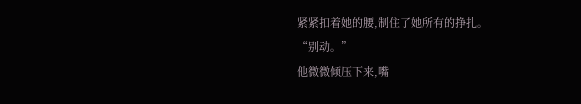紧紧扣着她的腰,制住了她所有的挣扎。
“别动。”
他微微倾压下来,嘴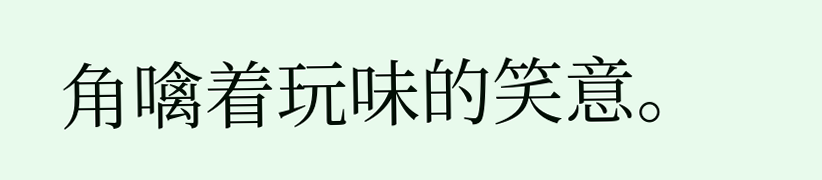角噙着玩味的笑意。